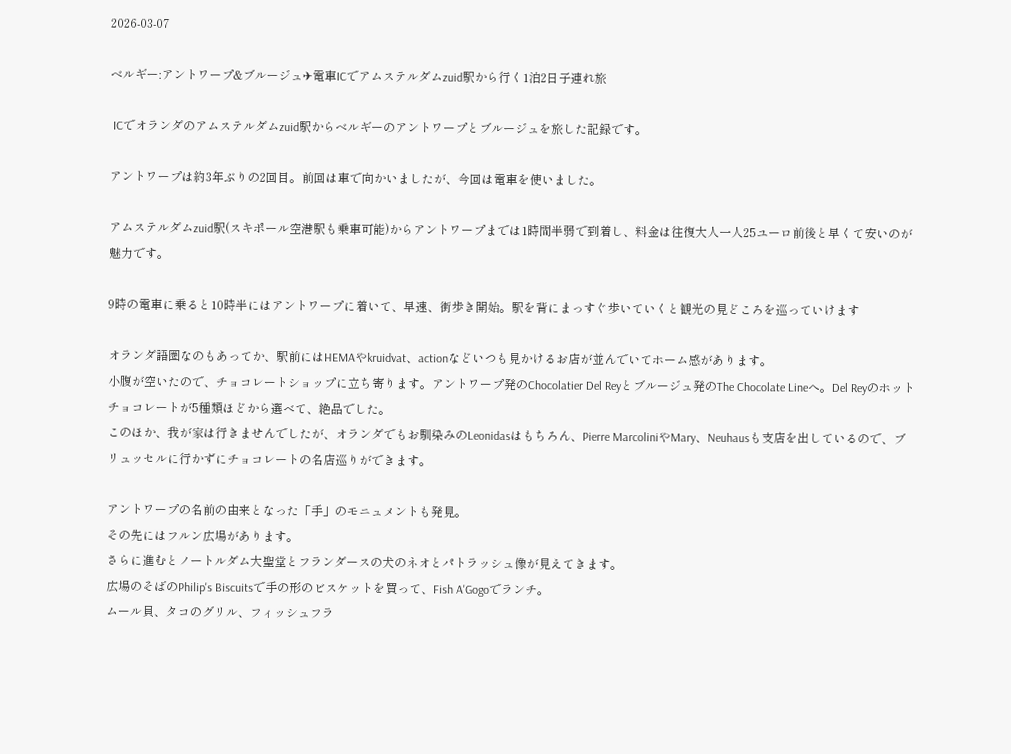2026-03-07

ベルギー:アントワープ&ブルージュ✈電車ICでアムステルダムzuid駅から行く1泊2日子連れ旅

 ICでオランダのアムステルダムzuid駅からベルギーのアントワープとブルージュを旅した記録です。

アントワープは約3年ぶりの2回目。前回は車で向かいましたが、今回は電車を使いました。

アムステルダムzuid駅(スキポール空港駅も乗車可能)からアントワープまでは1時間半弱で到着し、料金は往復大人一人25ユーロ前後と早くて安いのが魅力です。

9時の電車に乗ると10時半にはアントワープに着いて、早速、街歩き開始。駅を背にまっすぐ歩いていくと観光の見どころを巡っていけます

オランダ語圏なのもあってか、駅前にはHEMAやkruidvat、actionなどいつも見かけるお店が並んでいてホーム感があります。
小腹が空いたので、チョコレートショップに立ち寄ります。アントワープ発のChocolatier Del Reyとブルージュ発のThe Chocolate Lineへ。Del Reyのホットチョコレートが5種類ほどから選べて、絶品でした。
このほか、我が家は行きませんでしたが、オランダでもお馴染みのLeonidasはもちろん、Pierre MarcoliniやMary、Neuhausも支店を出しているので、ブリュッセルに行かずにチョコレートの名店巡りができます。

アントワープの名前の由来となった「手」のモニュメントも発見。
その先にはフルン広場があります。
さらに進むとノートルダム大聖堂とフランダースの犬のネオとパトラッシュ像が見えてきます。
広場のそばのPhilip's Biscuitsで手の形のビスケットを買って、Fish A'Gogoでランチ。
ムール貝、タコのグリル、フィッシュフラ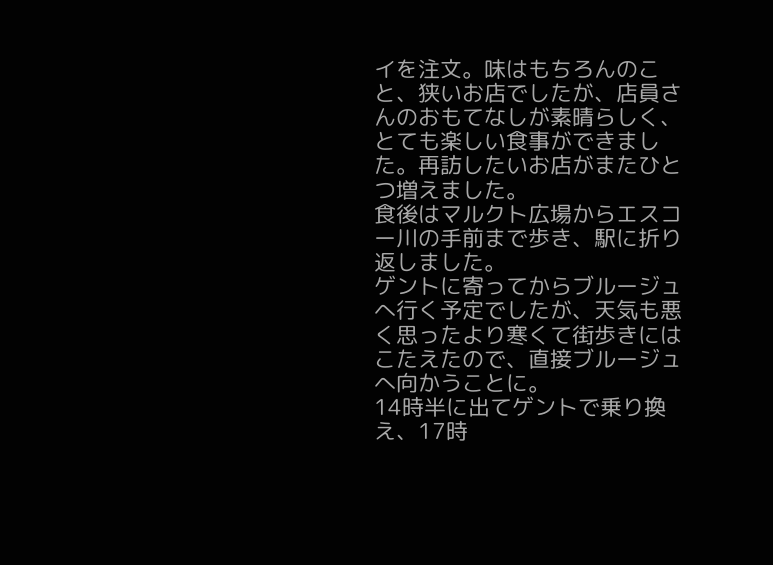イを注文。味はもちろんのこと、狭いお店でしたが、店員さんのおもてなしが素晴らしく、とても楽しい食事ができました。再訪したいお店がまたひとつ増えました。
食後はマルクト広場からエスコー川の手前まで歩き、駅に折り返しました。
ゲントに寄ってからブルージュへ行く予定でしたが、天気も悪く思ったより寒くて街歩きにはこたえたので、直接ブルージュへ向かうことに。
14時半に出てゲントで乗り換え、17時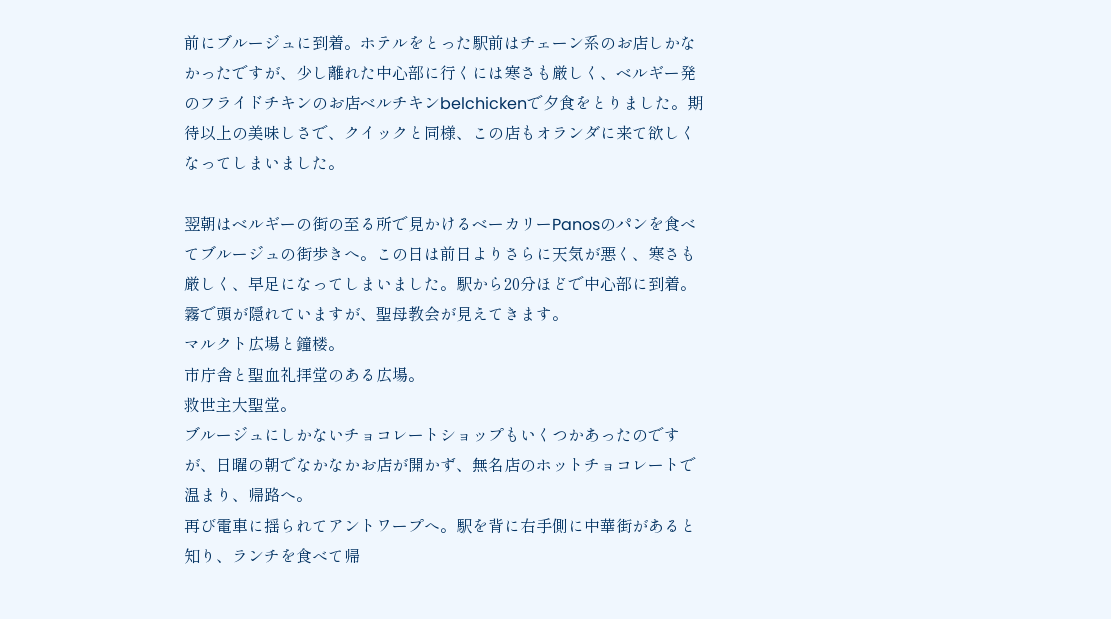前にブルージュに到着。ホテルをとった駅前はチェーン系のお店しかなかったですが、少し離れた中心部に行くには寒さも厳しく、ベルギー発のフライドチキンのお店ベルチキンbelchickenで夕食をとりました。期待以上の美味しさで、クイックと同様、この店もオランダに来て欲しくなってしまいました。

翌朝はベルギーの街の至る所で見かけるベーカリーPanosのパンを食べてブルージュの街歩きへ。この日は前日よりさらに天気が悪く、寒さも厳しく、早足になってしまいました。駅から20分ほどで中心部に到着。
霧で頭が隠れていますが、聖母教会が見えてきます。
マルクト広場と鐘楼。
市庁舎と聖血礼拝堂のある広場。
救世主大聖堂。
ブルージュにしかないチョコレートショップもいくつかあったのですが、日曜の朝でなかなかお店が開かず、無名店のホットチョコレートで温まり、帰路へ。
再び電車に揺られてアントワープへ。駅を背に右手側に中華街があると知り、ランチを食べて帰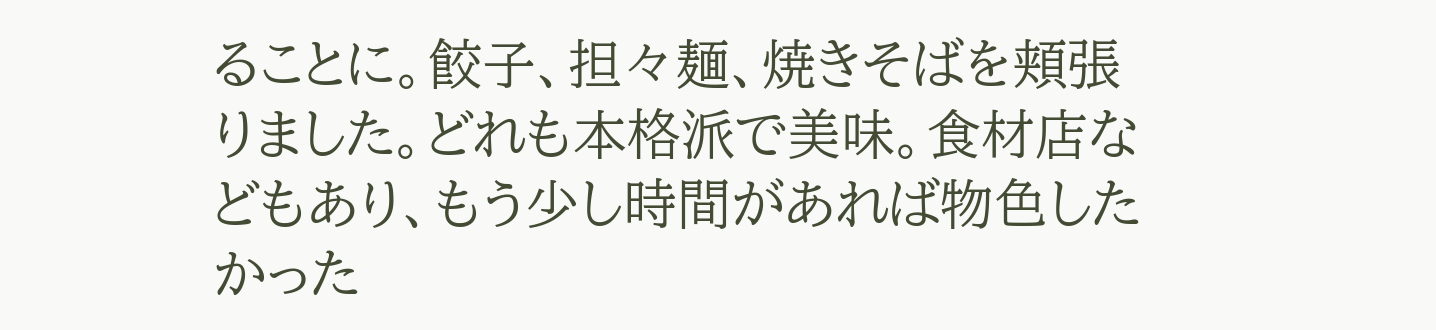ることに。餃子、担々麺、焼きそばを頬張りました。どれも本格派で美味。食材店などもあり、もう少し時間があれば物色したかった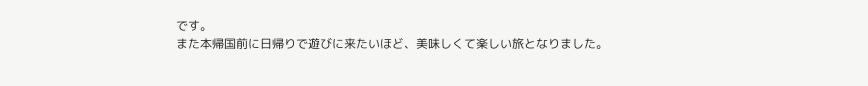です。
また本帰国前に日帰りで遊びに来たいほど、美味しくて楽しい旅となりました。